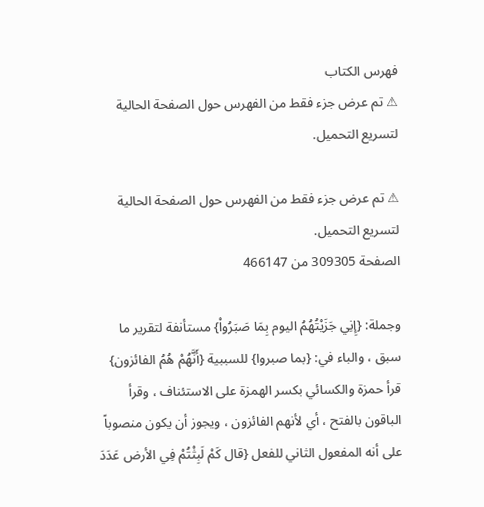فهرس الكتاب
⚠ تم عرض جزء فقط من الفهرس حول الصفحة الحالية لتسريع التحميل.

⚠ تم عرض جزء فقط من الفهرس حول الصفحة الحالية لتسريع التحميل.
الصفحة 309305 من 466147

وجملة: {إِنِي جَزَيْتُهُمُ اليوم بِمَا صَبَرُواْ} مستأنفة لتقرير ما سبق ، والباء في: {بما صبروا} للسببية {أَنَّهُمْ هُمُ الفائزون} قرأ حمزة والكسائي بكسر الهمزة على الاستئناف ، وقرأ الباقون بالفتح ، أي لأنهم الفائزون ، ويجوز أن يكون منصوباً على أنه المفعول الثاني للفعل {قال كَمْ لَبِثْتُمْ فِي الأرض عَدَدَ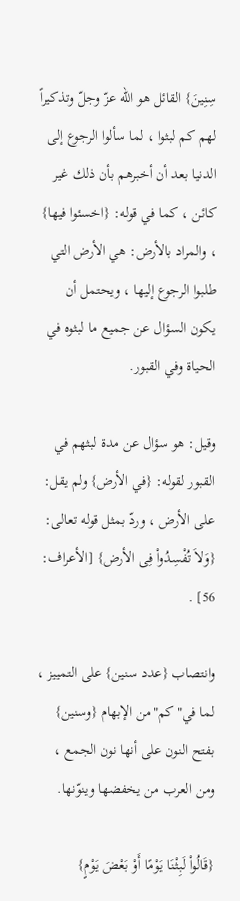سِنِينَ} القائل هو الله عزّ وجلّ وتذكيراً لهم كم لبثوا ، لما سألوا الرجوع إلى الدنيا بعد أن أخبرهم بأن ذلك غير كائن ، كما في قوله: {اخسئوا فيها} ، والمراد بالأرض: هي الأرض التي طلبوا الرجوع إليها ، ويحتمل أن يكون السؤال عن جميع ما لبثوه في الحياة وفي القبور.

وقيل: هو سؤال عن مدة لبثهم في القبور لقوله: {في الأرض} ولم يقل: على الأرض ، وردّ بمثل قوله تعالى: {وَلاَ تُفْسِدُواْ فِى الأرض} [الأعراف: 56] .

وانتصاب {عدد سنين} على التمييز ، لما في"كم"من الإبهام {وسنين} بفتح النون على أنها نون الجمع ، ومن العرب من يخفضها وينوّنها.

{قَالُواْ لَبِثْنَا يَوْمًا أَوْ بَعْضَ يَوْمٍ}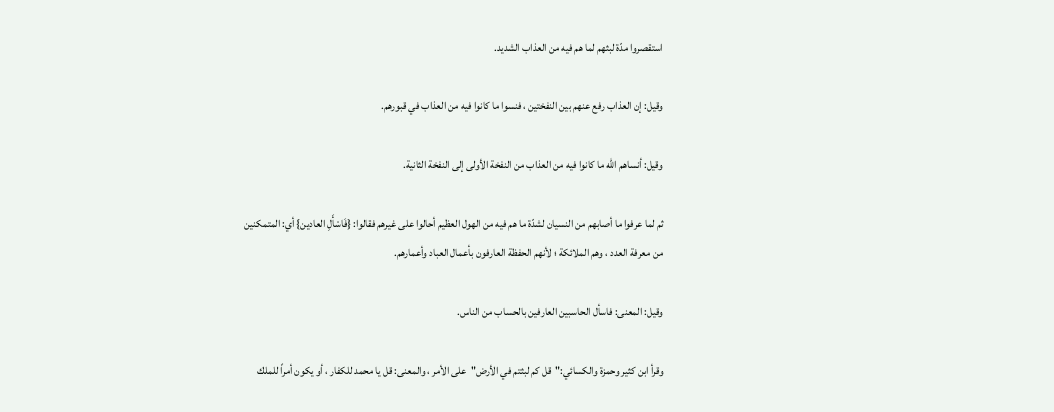استقصروا مدّة لبثهم لما هم فيه من العذاب الشديد.

وقيل: إن العذاب رفع عنهم بين النفختين ، فنسوا ما كانوا فيه من العذاب في قبورهم.

وقيل: أنساهم الله ما كانوا فيه من العذاب من النفخة الأولى إلى النفخة الثانية.

ثم لما عرفوا ما أصابهم من النسيان لشدّة ما هم فيه من الهول العظيم أحالوا على غيرهم فقالوا: {فَاسْأَلِ العادين} أي: المتمكنين من معرفة العدد ، وهم الملائكة ؛ لأنهم الحفظة العارفون بأعمال العباد وأعمارهم.

وقيل: المعنى: فاسأل الحاسبين العارفين بالحساب من الناس.

وقرأ ابن كثير وحمزة والكسائي:"قل كم لبثتم في الأرض"على الأمر ، والمعنى: قل يا محمد للكفار ، أو يكون أمراً للملك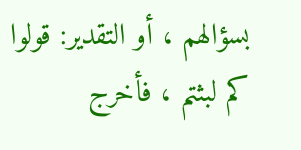بسؤالهم ، أو التقدير: قولوا كم لبثتم ، فأخرج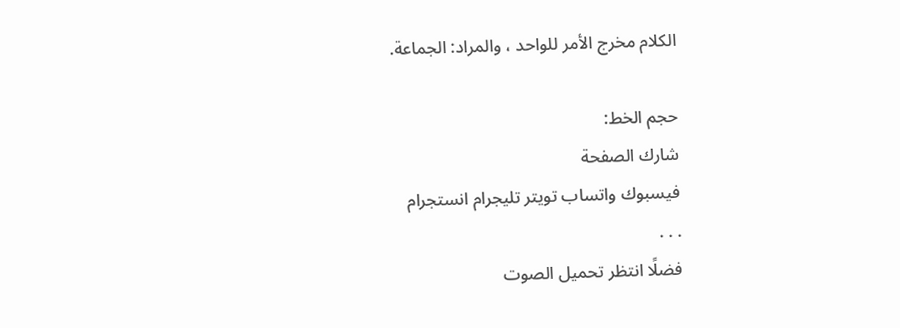الكلام مخرج الأمر للواحد ، والمراد: الجماعة.

حجم الخط:
شارك الصفحة
فيسبوك واتساب تويتر تليجرام انستجرام
. . .
فضلًا انتظر تحميل الصوت